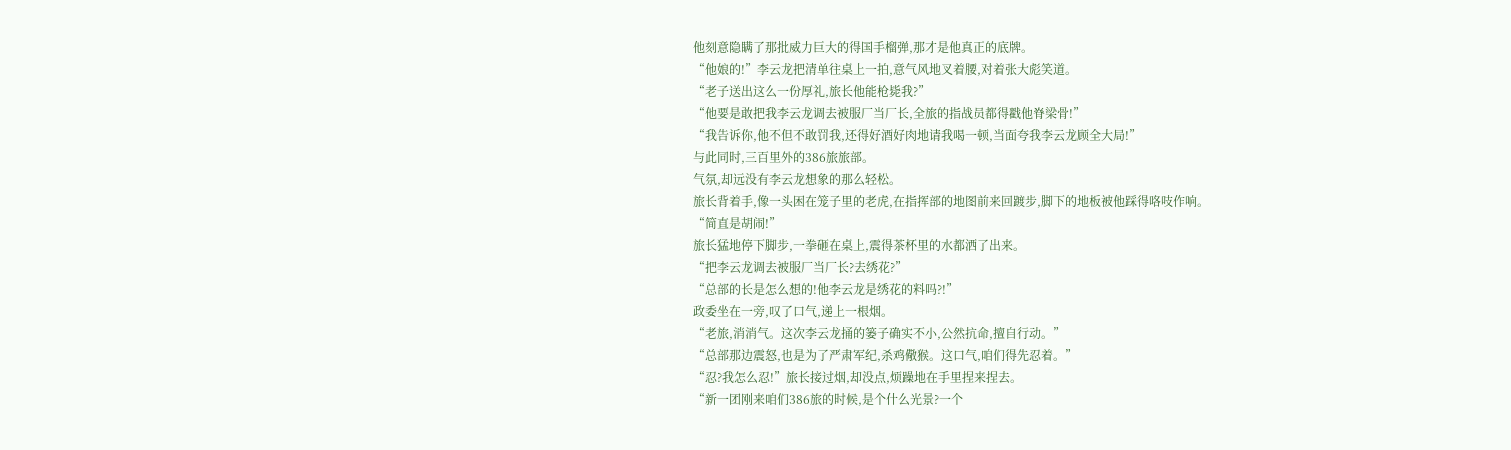他刻意隐瞒了那批威力巨大的得国手榴弹,那才是他真正的底牌。
“他娘的!”李云龙把清单往桌上一拍,意气风地叉着腰,对着张大彪笑道。
“老子送出这么一份厚礼,旅长他能枪毙我?”
“他要是敢把我李云龙调去被服厂当厂长,全旅的指战员都得戳他脊梁骨!”
“我告诉你,他不但不敢罚我,还得好酒好肉地请我喝一顿,当面夸我李云龙顾全大局!”
与此同时,三百里外的386旅旅部。
气氛,却远没有李云龙想象的那么轻松。
旅长背着手,像一头困在笼子里的老虎,在指挥部的地图前来回踱步,脚下的地板被他踩得咯吱作响。
“简直是胡闹!”
旅长猛地停下脚步,一拳砸在桌上,震得茶杯里的水都洒了出来。
“把李云龙调去被服厂当厂长?去绣花?”
“总部的长是怎么想的!他李云龙是绣花的料吗?!”
政委坐在一旁,叹了口气,递上一根烟。
“老旅,消消气。这次李云龙捅的篓子确实不小,公然抗命,擅自行动。”
“总部那边震怒,也是为了严肃军纪,杀鸡儆猴。这口气,咱们得先忍着。”
“忍?我怎么忍!”旅长接过烟,却没点,烦躁地在手里捏来捏去。
“新一团刚来咱们386旅的时候,是个什么光景?一个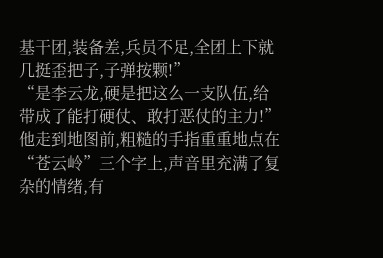基干团,装备差,兵员不足,全团上下就几挺歪把子,子弹按颗!”
“是李云龙,硬是把这么一支队伍,给带成了能打硬仗、敢打恶仗的主力!”
他走到地图前,粗糙的手指重重地点在“苍云岭”三个字上,声音里充满了复杂的情绪,有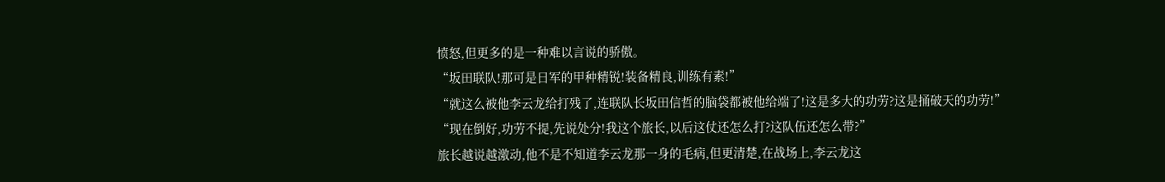愤怒,但更多的是一种难以言说的骄傲。
“坂田联队!那可是日军的甲种精锐!装备精良,训练有素!”
“就这么被他李云龙给打残了,连联队长坂田信哲的脑袋都被他给端了!这是多大的功劳?这是捅破天的功劳!”
“现在倒好,功劳不提,先说处分!我这个旅长,以后这仗还怎么打?这队伍还怎么带?”
旅长越说越激动,他不是不知道李云龙那一身的毛病,但更清楚,在战场上,李云龙这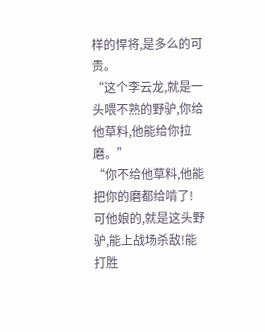样的悍将,是多么的可贵。
“这个李云龙,就是一头喂不熟的野驴,你给他草料,他能给你拉磨。”
“你不给他草料,他能把你的磨都给啃了!可他娘的,就是这头野驴,能上战场杀敌!能打胜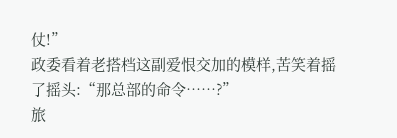仗!”
政委看着老搭档这副爱恨交加的模样,苦笑着摇了摇头:“那总部的命令……?”
旅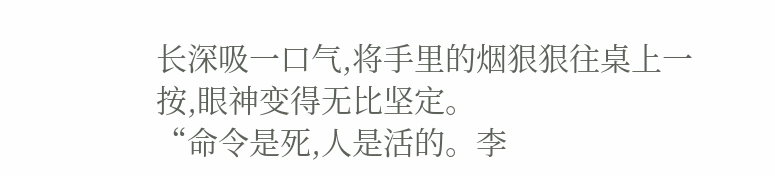长深吸一口气,将手里的烟狠狠往桌上一按,眼神变得无比坚定。
“命令是死,人是活的。李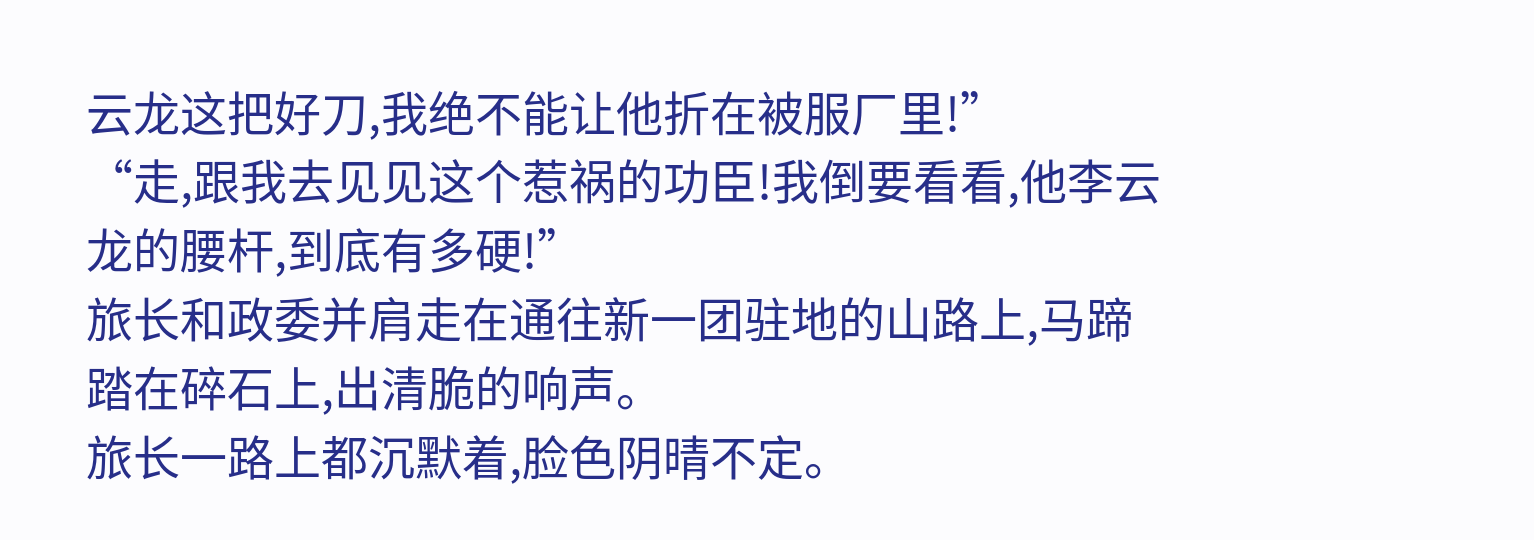云龙这把好刀,我绝不能让他折在被服厂里!”
“走,跟我去见见这个惹祸的功臣!我倒要看看,他李云龙的腰杆,到底有多硬!”
旅长和政委并肩走在通往新一团驻地的山路上,马蹄踏在碎石上,出清脆的响声。
旅长一路上都沉默着,脸色阴晴不定。